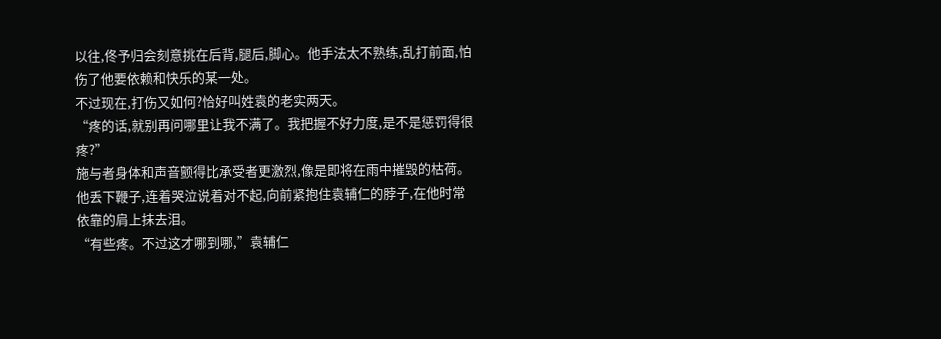以往,佟予归会刻意挑在后背,腿后,脚心。他手法太不熟练,乱打前面,怕伤了他要依赖和快乐的某一处。
不过现在,打伤又如何?恰好叫姓袁的老实两天。
“疼的话,就别再问哪里让我不满了。我把握不好力度,是不是惩罚得很疼?”
施与者身体和声音颤得比承受者更激烈,像是即将在雨中摧毁的枯荷。
他丢下鞭子,连着哭泣说着对不起,向前紧抱住袁辅仁的脖子,在他时常依靠的肩上抹去泪。
“有些疼。不过这才哪到哪,”袁辅仁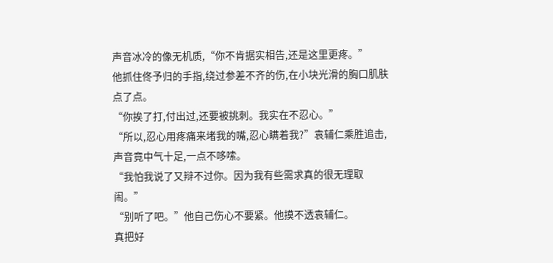声音冰冷的像无机质,“你不肯据实相告,还是这里更疼。”
他抓住佟予归的手指,绕过参差不齐的伤,在小块光滑的胸口肌肤点了点。
“你挨了打,付出过,还要被挑刺。我实在不忍心。”
“所以,忍心用疼痛来堵我的嘴,忍心瞒着我?”袁辅仁乘胜追击,声音竟中气十足,一点不哆嗦。
“我怕我说了又辩不过你。因为我有些需求真的很无理取闹。”
“别听了吧。”他自己伤心不要紧。他摸不透袁辅仁。
真把好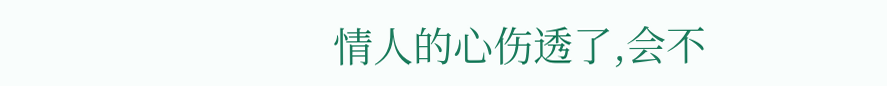情人的心伤透了,会不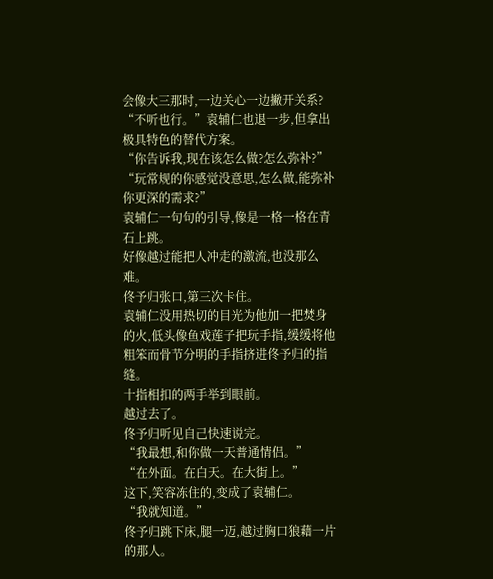会像大三那时,一边关心一边撇开关系?
“不听也行。”袁辅仁也退一步,但拿出极具特色的替代方案。
“你告诉我,现在该怎么做?怎么弥补?”
“玩常规的你感觉没意思,怎么做,能弥补你更深的需求?”
袁辅仁一句句的引导,像是一格一格在青石上跳。
好像越过能把人冲走的激流,也没那么难。
佟予归张口,第三次卡住。
袁辅仁没用热切的目光为他加一把焚身的火,低头像鱼戏莲子把玩手指,缓缓将他粗笨而骨节分明的手指挤进佟予归的指缝。
十指相扣的两手举到眼前。
越过去了。
佟予归听见自己快速说完。
“我最想,和你做一天普通情侣。”
“在外面。在白天。在大街上。”
这下,笑容冻住的,变成了袁辅仁。
“我就知道。”
佟予归跳下床,腿一迈,越过胸口狼藉一片的那人。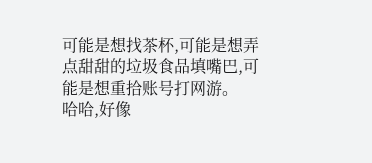可能是想找茶杯,可能是想弄点甜甜的垃圾食品填嘴巴,可能是想重拾账号打网游。
哈哈,好像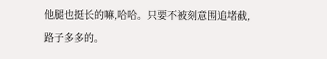他腿也挺长的嘛,哈哈。只要不被刻意围追堵截,路子多多的。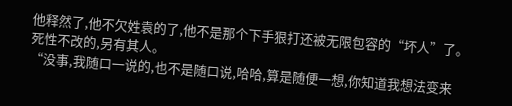他释然了,他不欠姓袁的了,他不是那个下手狠打还被无限包容的“坏人”了。
死性不改的,另有其人。
“没事,我随口一说的,也不是随口说,哈哈,算是随便一想,你知道我想法变来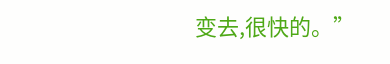变去,很快的。”